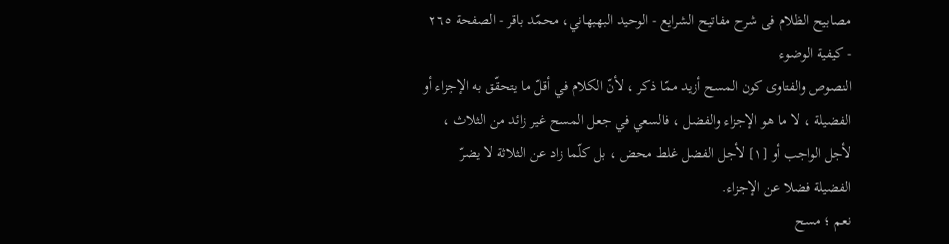مصابيح الظلام فی شرح مفاتیح الشرایع - الوحيد البهبهاني، محمّد باقر - الصفحة ٢٦٥ - كيفية الوضوء
النصوص والفتاوى كون المسح أزيد ممّا ذكر ، لأنّ الكلام في أقلّ ما يتحقّق به الإجزاء أو الفضيلة ، لا ما هو الإجزاء والفضل ، فالسعي في جعل المسح غير زائد من الثلاث ، لأجل الواجب أو [١] لأجل الفضل غلط محض ، بل كلّما زاد عن الثلاثة لا يضرّ الفضيلة فضلا عن الإجزاء.
نعم ؛ مسح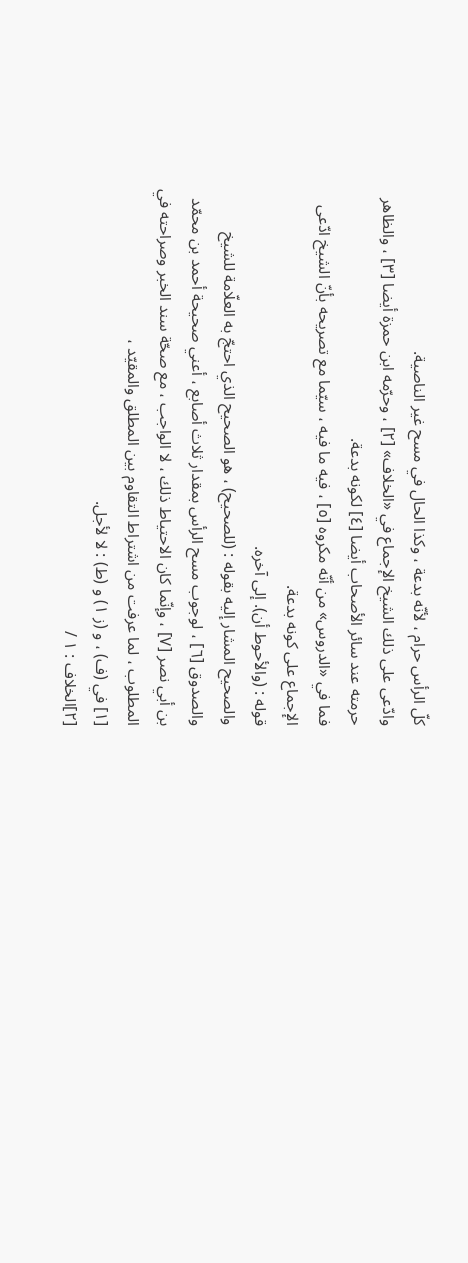كلّ الرأس حرام ، لأنّه بدعة ، وكذا الحال في مسح غير الناصية.
وادّعى على ذلك الشيخ الإجماع في «الخلاف» [٢] ، وحرّمه ابن حمزة أيضا [٣] ، والظاهر حرمته عند سائر الأصحاب أيضا [٤] لكونه بدعة.
فما في «الدروس» من أنّه مكروه [٥] ، فيه ما فيه ، سيّما مع تصريحه بأنّ الشيخ ادّعى الإجماع على كونه بدعة.
قوله : (والأحوط أن). إلى آخره.
والصحيح المشار إليه بقوله : (للصحيح) ، هو الصحيح الذي احتجّ به العلّامة للشيخ والصدوق [٦] ، لوجوب مسح الرأس بمقدار ثلاث أصابع ، أعني صحيحة أحمد بن محمّد بن أبي نصر [٧] ، وإنّما كان الاحتياط ذلك ، لا الواجب ، مع صحّة سند الخبر وصراحته في المطلوب ، لما عرفت من اشتراط التقاوم بين المطلق والمقيّد ،
[١] في (ف) ، و (ز ١) و (ط) : لا لأجل.
[٢]الخلاف : ١ /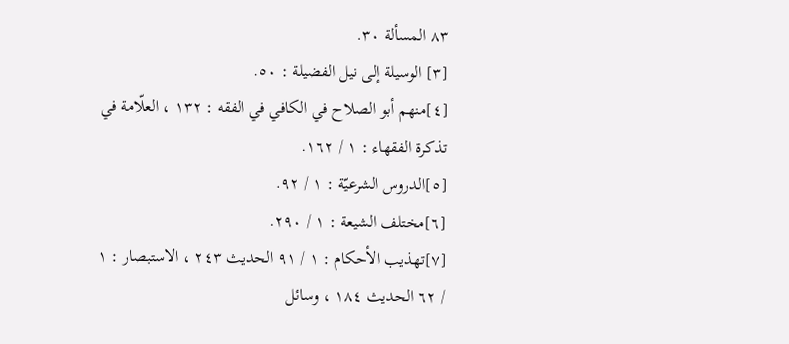٨٣ المسألة ٣٠.
[٣] الوسيلة إلى نيل الفضيلة : ٥٠.
[٤]منهم أبو الصلاح في الكافي في الفقه : ١٣٢ ، العلّامة في تذكرة الفقهاء : ١ / ١٦٢.
[٥]الدروس الشرعيّة : ١ / ٩٢.
[٦]مختلف الشيعة : ١ / ٢٩٠.
[٧]تهذيب الأحكام : ١ / ٩١ الحديث ٢٤٣ ، الاستبصار : ١ / ٦٢ الحديث ١٨٤ ، وسائل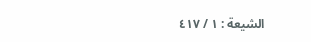الشيعة : ١ / ٤١٧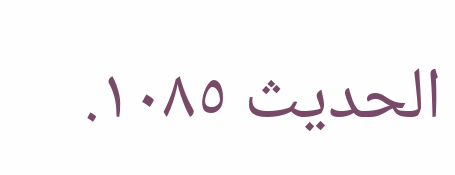الحديث ١٠٨٥.